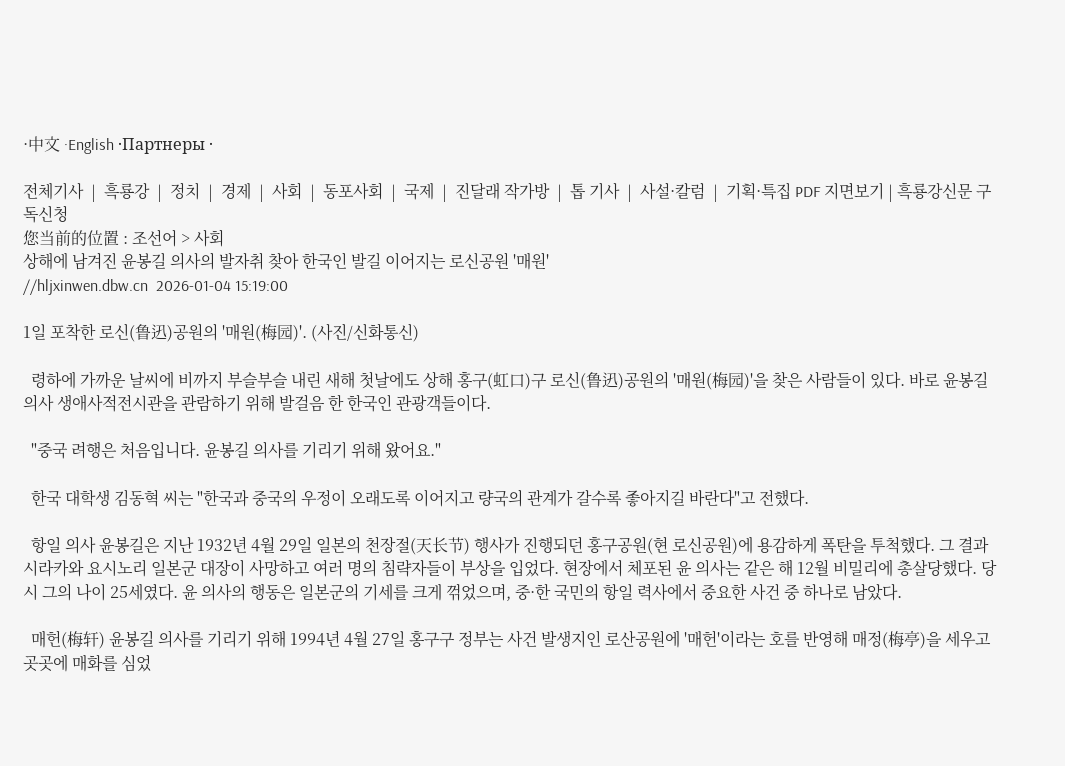·中文 ·English ·Партнеры ·

전체기사  |  흑룡강  |  정치  |  경제  |  사회  |  동포사회  |  국제  |  진달래 작가방  |  톱 기사  |  사설·칼럼  |  기획·특집 PDF 지면보기 | 흑룡강신문 구독신청
您当前的位置 : 조선어 > 사회
상해에 남겨진 윤봉길 의사의 발자취 찾아 한국인 발길 이어지는 로신공원 '매원'
//hljxinwen.dbw.cn  2026-01-04 15:19:00

1일 포착한 로신(鲁迅)공원의 '매원(梅园)'. (사진/신화통신)

  령하에 가까운 날씨에 비까지 부슬부슬 내린 새해 첫날에도 상해 홍구(虹口)구 로신(鲁迅)공원의 '매원(梅园)'을 찾은 사람들이 있다. 바로 윤봉길 의사 생애사적전시관을 관람하기 위해 발걸음 한 한국인 관광객들이다.

  "중국 려행은 처음입니다. 윤봉길 의사를 기리기 위해 왔어요."

  한국 대학생 김동혁 씨는 "한국과 중국의 우정이 오래도록 이어지고 량국의 관계가 갈수록 좋아지길 바란다"고 전했다.

  항일 의사 윤봉길은 지난 1932년 4월 29일 일본의 천장절(天长节) 행사가 진행되던 홍구공원(현 로신공원)에 용감하게 폭탄을 투척했다. 그 결과 시라카와 요시노리 일본군 대장이 사망하고 여러 명의 침략자들이 부상을 입었다. 현장에서 체포된 윤 의사는 같은 해 12월 비밀리에 총살당했다. 당시 그의 나이 25세였다. 윤 의사의 행동은 일본군의 기세를 크게 꺾었으며, 중·한 국민의 항일 력사에서 중요한 사건 중 하나로 남았다.

  매헌(梅轩) 윤봉길 의사를 기리기 위해 1994년 4월 27일 홍구구 정부는 사건 발생지인 로산공원에 '매헌'이라는 호를 반영해 매정(梅亭)을 세우고 곳곳에 매화를 심었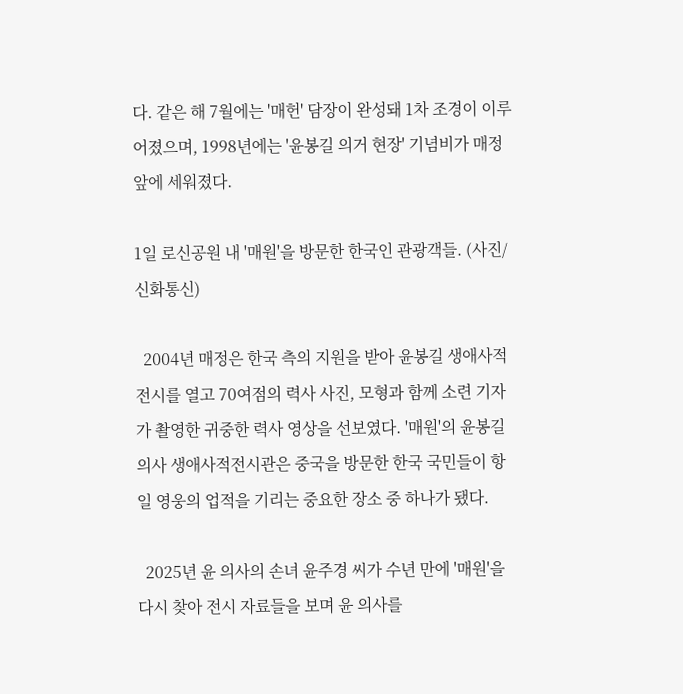다. 같은 해 7월에는 '매헌' 담장이 완성돼 1차 조경이 이루어졌으며, 1998년에는 '윤봉길 의거 현장' 기념비가 매정 앞에 세워졌다.

1일 로신공원 내 '매원'을 방문한 한국인 관광객들. (사진/신화통신)

  2004년 매정은 한국 측의 지원을 받아 윤봉길 생애사적 전시를 열고 70여점의 력사 사진, 모형과 함께 소련 기자가 촬영한 귀중한 력사 영상을 선보였다. '매원'의 윤봉길 의사 생애사적전시관은 중국을 방문한 한국 국민들이 항일 영웅의 업적을 기리는 중요한 장소 중 하나가 됐다.

  2025년 윤 의사의 손녀 윤주경 씨가 수년 만에 '매원'을 다시 찾아 전시 자료들을 보며 윤 의사를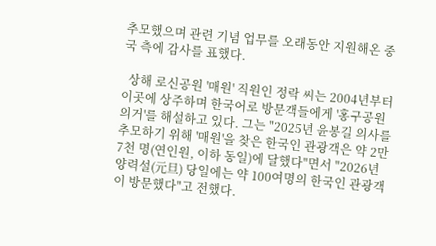추모했으며 관련 기념 업무를 오래동안 지원해온 중국 측에 감사를 표했다.

  상해 로신공원 '매원' 직원인 정락 씨는 2004년부터 이곳에 상주하며 한국어로 방문객들에게 '홍구공원 의거'를 해설하고 있다. 그는 "2025년 윤봉길 의사를 추모하기 위해 '매원'을 찾은 한국인 관광객은 약 2만7천 명(연인원, 이하 동일)에 달했다"면서 "2026년 양력설(元旦) 당일에는 약 100여명의 한국인 관광객이 방문했다"고 전했다.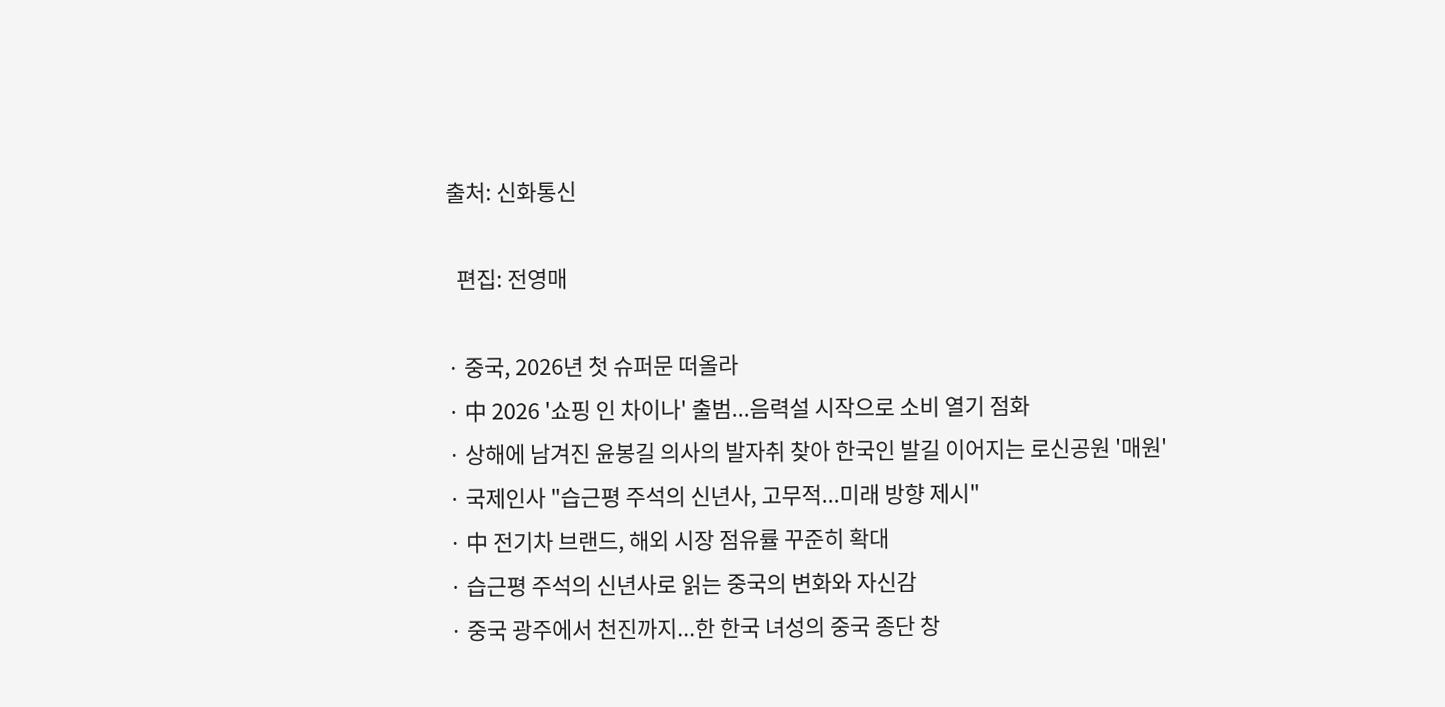출처: 신화통신

  편집: 전영매

· 중국, 2026년 첫 슈퍼문 떠올라
· 中 2026 '쇼핑 인 차이나' 출범...음력설 시작으로 소비 열기 점화
· 상해에 남겨진 윤봉길 의사의 발자취 찾아 한국인 발길 이어지는 로신공원 '매원'
· 국제인사 "습근평 주석의 신년사, 고무적...미래 방향 제시"
· 中 전기차 브랜드, 해외 시장 점유률 꾸준히 확대
· 습근평 주석의 신년사로 읽는 중국의 변화와 자신감
· 중국 광주에서 천진까지...한 한국 녀성의 중국 종단 창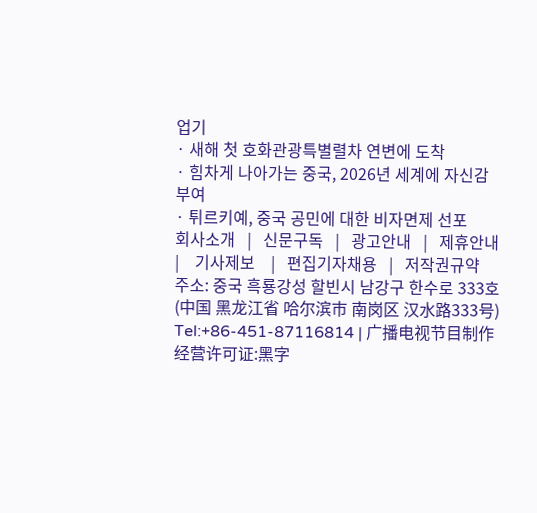업기
· 새해 첫 호화관광특별렬차 연변에 도착
· 힘차게 나아가는 중국, 2026년 세계에 자신감 부여
· 튀르키예, 중국 공민에 대한 비자면제 선포
회사소개   |   신문구독   |   광고안내   |   제휴안내   |    기사제보    |   편집기자채용   |   저작권규약
주소: 중국 흑룡강성 할빈시 남강구 한수로 333호(中国 黑龙江省 哈尔滨市 南岗区 汉水路333号)
Tel:+86-451-87116814 | 广播电视节目制作经营许可证:黑字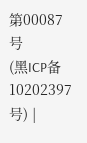第00087号
(黑ICP备10202397号) |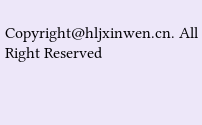Copyright@hljxinwen.cn. All Right Reserved